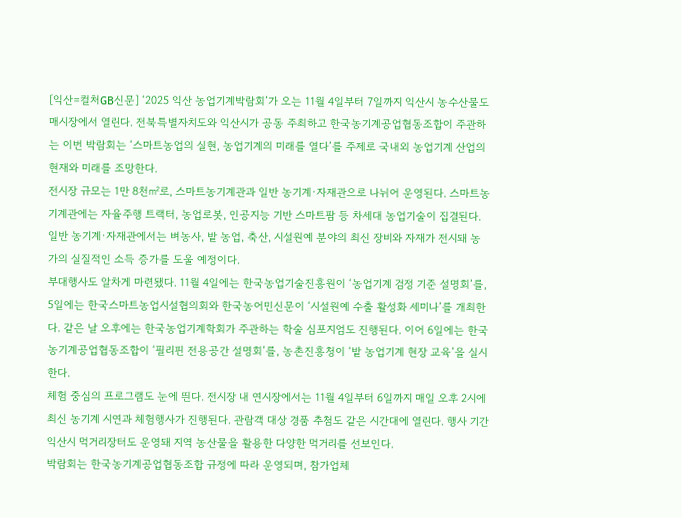[익산=컬처GB신문] ‘2025 익산 농업기계박람회’가 오는 11월 4일부터 7일까지 익산시 농수산물도매시장에서 열린다. 전북특별자치도와 익산시가 공동 주최하고 한국농기계공업협동조합이 주관하는 이번 박람회는 ‘스마트농업의 실현, 농업기계의 미래를 열다’를 주제로 국내외 농업기계 산업의 현재와 미래를 조망한다.
전시장 규모는 1만 8천㎡로, 스마트농기계관과 일반 농기계·자재관으로 나뉘어 운영된다. 스마트농기계관에는 자율주행 트랙터, 농업로봇, 인공지능 기반 스마트팜 등 차세대 농업기술이 집결된다. 일반 농기계·자재관에서는 벼농사, 밭 농업, 축산, 시설원예 분야의 최신 장비와 자재가 전시돼 농가의 실질적인 소득 증가를 도울 예정이다.
부대행사도 알차게 마련됐다. 11월 4일에는 한국농업기술진흥원이 ‘농업기계 검정 기준 설명회’를, 5일에는 한국스마트농업시설협의회와 한국농어민신문이 ‘시설원예 수출 활성화 세미나’를 개최한다. 같은 날 오후에는 한국농업기계학회가 주관하는 학술 심포지엄도 진행된다. 이어 6일에는 한국농기계공업협동조합이 ‘필리핀 전용공간 설명회’를, 농촌진흥청이 ‘밭 농업기계 현장 교육’을 실시한다.
체험 중심의 프로그램도 눈에 띈다. 전시장 내 연시장에서는 11월 4일부터 6일까지 매일 오후 2시에 최신 농기계 시연과 체험행사가 진행된다. 관람객 대상 경품 추첨도 같은 시간대에 열린다. 행사 기간 익산시 먹거리장터도 운영돼 지역 농산물을 활용한 다양한 먹거리를 선보인다.
박람회는 한국농기계공업협동조합 규정에 따라 운영되며, 참가업체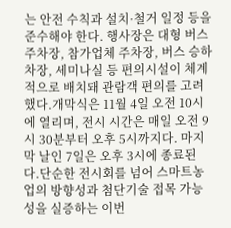는 안전 수칙과 설치·철거 일정 등을 준수해야 한다. 행사장은 대형 버스 주차장, 참가업체 주차장, 버스 승하차장, 세미나실 등 편의시설이 체계적으로 배치돼 관람객 편의를 고려했다.개막식은 11월 4일 오전 10시에 열리며, 전시 시간은 매일 오전 9시 30분부터 오후 5시까지다. 마지막 날인 7일은 오후 3시에 종료된다.단순한 전시회를 넘어 스마트농업의 방향성과 첨단기술 접목 가능성을 실증하는 이번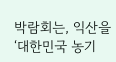박람회는, 익산을 ‘대한민국 농기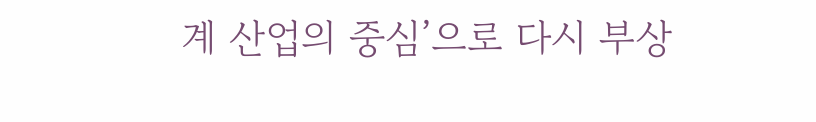계 산업의 중심’으로 다시 부상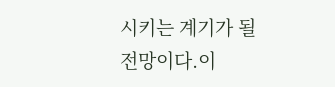시키는 계기가 될 전망이다.이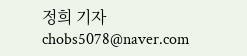정희 기자 chobs5078@naver.com